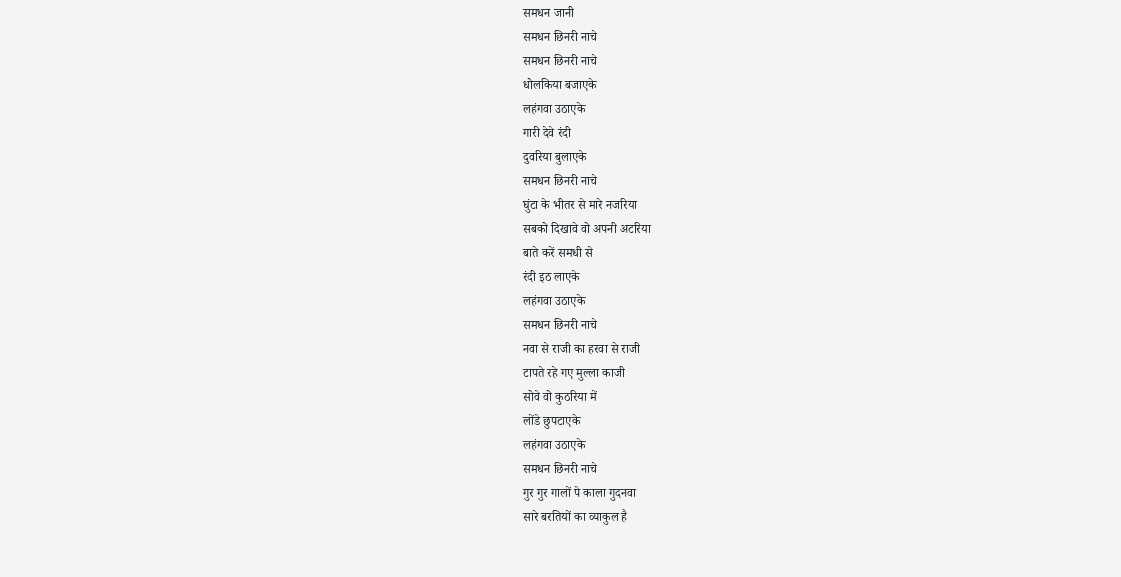समधन जानी
समधन छिनरी नाचे
समधन छिनरी नाचे
धोलकिया बजाएके
लहंगवा उठाएके
गारी देवे रंदी
दुवरिया बुलाएके
समधन छिनरी नाचे
घुंटा के भीतर से मारे नजरिया
सबको दिखावे वो अपनी अटरिया
बाते करें समधी से
रंदी इठ लाएके
लहंगवा उठाएके
समधन छिनरी नाचे
नवा से राजी का हरवा से राजी
टापते रहे गए मुल्ला काजी
सोवे वो कुठरिया में
लोंडे छुपटाएके
लहंगवा उठाएके
समधन छिनरी नाचे
गुर गुर गालों पे काला गुदनवा
सारे बरतियों का व्याकुल है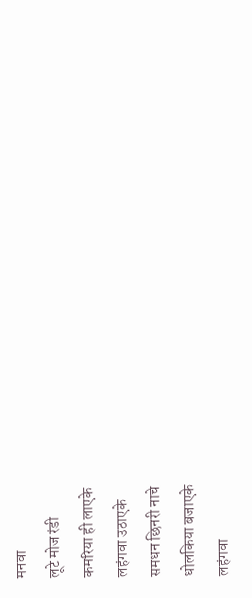मनवा
लूटे मोज रंडी
कमरिया ही लाएके
लहंगवा उठाएके
समधन छिनरी नाचे
धोलकिया बजाएके
लहंगवा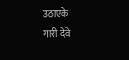उठाएके
गारी देवे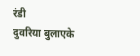रंडी
दुवरिया बुलाएके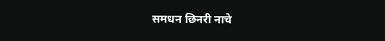समधन छिनरी नाचे